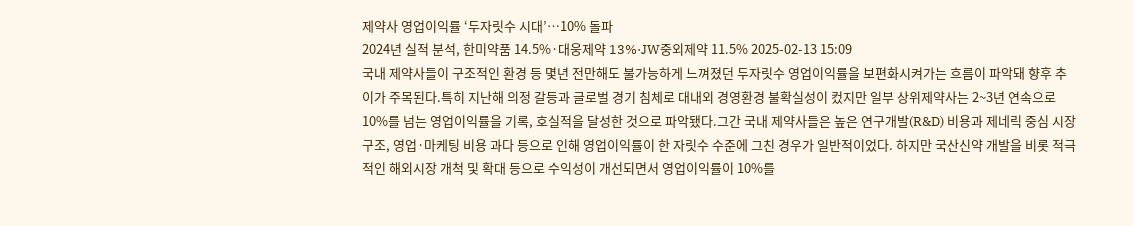제약사 영업이익률 ‘두자릿수 시대’…10% 돌파
2024년 실적 분석, 한미약품 14.5%·대웅제약 13%·JW중외제약 11.5% 2025-02-13 15:09
국내 제약사들이 구조적인 환경 등 몇년 전만해도 불가능하게 느껴졌던 두자릿수 영업이익률을 보편화시켜가는 흐름이 파악돼 향후 추이가 주목된다.특히 지난해 의정 갈등과 글로벌 경기 침체로 대내외 경영환경 불확실성이 컸지만 일부 상위제약사는 2~3년 연속으로 10%를 넘는 영업이익률을 기록, 호실적을 달성한 것으로 파악됐다.그간 국내 제약사들은 높은 연구개발(R&D) 비용과 제네릭 중심 시장 구조, 영업·마케팅 비용 과다 등으로 인해 영업이익률이 한 자릿수 수준에 그친 경우가 일반적이었다. 하지만 국산신약 개발을 비롯 적극적인 해외시장 개척 및 확대 등으로 수익성이 개선되면서 영업이익률이 10%를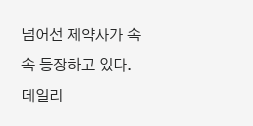넘어선 제약사가 속속 등장하고 있다.데일리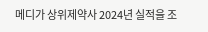메디가 상위제약사 2024년 실적을 조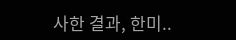사한 결과, 한미..